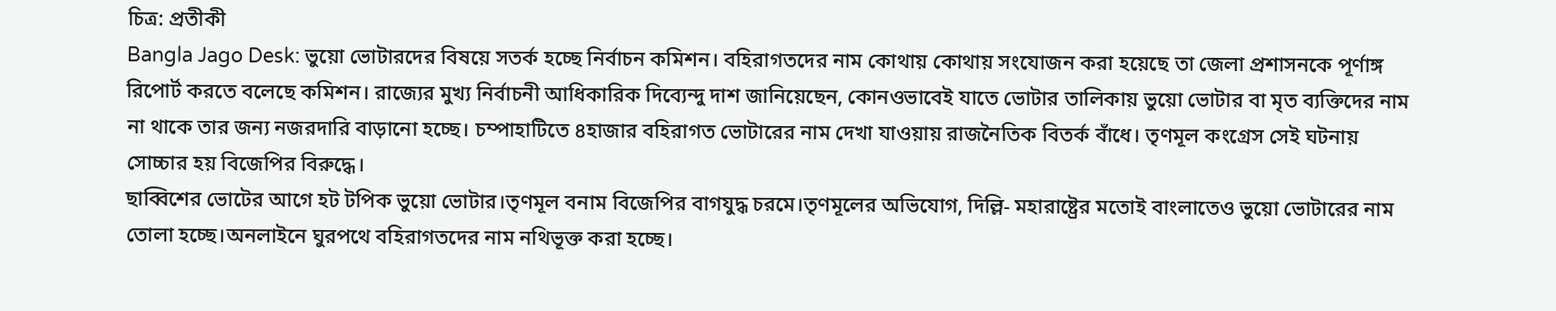চিত্র: প্রতীকী
Bangla Jago Desk: ভুয়ো ভোটারদের বিষয়ে সতর্ক হচ্ছে নির্বাচন কমিশন। বহিরাগতদের নাম কোথায় কোথায় সংযোজন করা হয়েছে তা জেলা প্রশাসনকে পূর্ণাঙ্গ রিপোর্ট করতে বলেছে কমিশন। রাজ্যের মুখ্য নির্বাচনী আধিকারিক দিব্যেন্দু দাশ জানিয়েছেন, কোনওভাবেই যাতে ভোটার তালিকায় ভুয়ো ভোটার বা মৃত ব্যক্তিদের নাম না থাকে তার জন্য নজরদারি বাড়ানো হচ্ছে। চম্পাহাটিতে ৪হাজার বহিরাগত ভোটারের নাম দেখা যাওয়ায় রাজনৈতিক বিতর্ক বাঁধে। তৃণমূল কংগ্রেস সেই ঘটনায় সোচ্চার হয় বিজেপির বিরুদ্ধে।
ছাব্বিশের ভোটের আগে হট টপিক ভুয়ো ভোটার।তৃণমূল বনাম বিজেপির বাগযুদ্ধ চরমে।তৃণমূলের অভিযোগ, দিল্লি- মহারাষ্ট্রের মতোই বাংলাতেও ভুয়ো ভোটারের নাম তোলা হচ্ছে।অনলাইনে ঘুরপথে বহিরাগতদের নাম নথিভূক্ত করা হচ্ছে।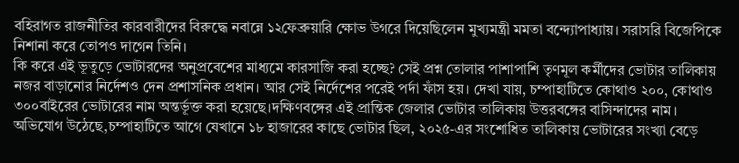বহিরাগত রাজনীতির কারবারীদের বিরুদ্ধে নবান্নে ১২ফেব্রুয়ারি ক্ষোভ উগরে দিয়েছিলেন মুখ্যমন্ত্রী মমতা বন্দ্যোপাধ্যায়। সরাসরি বিজেপিকে নিশানা করে তোপও দাগেন তিনি।
কি করে এই ভূতুড়ে ভোটারদের অনুপ্রবেশের মাধ্যমে কারসাজি করা হচ্ছে? সেই প্রশ্ন তোলার পাশাপাশি তৃণমূল কর্মীদের ভোটার তালিকায় নজর বাড়ানোর নির্দেশও দেন প্রশাসনিক প্রধান। আর সেই নির্দেশের পরেই পর্দা ফাঁস হয়। দেখা যায়, চম্পাহাটিতে কোথাও ২০০, কোথাও ৩০০বাইরের ভোটারের নাম অন্তর্ভূক্ত করা হয়েছে।দক্ষিণবঙ্গের এই প্রান্তিক জেলার ভোটার তালিকায় উত্তরবঙ্গের বাসিন্দাদের নাম। অভিযোগ উঠেছে,চম্পাহাটিতে আগে যেখানে ১৮ হাজারের কাছে ভোটার ছিল, ২০২৫-এর সংশোধিত তালিকায় ভোটারের সংখ্যা বেড়ে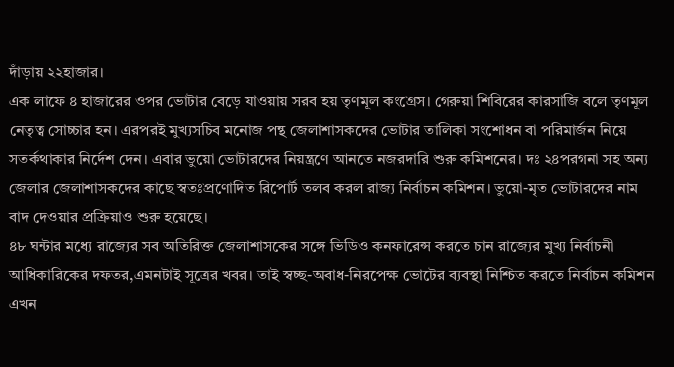দাঁড়ায় ২২হাজার।
এক লাফে ৪ হাজারের ওপর ভোটার বেড়ে যাওয়ায় সরব হয় তৃণমূল কংগ্রেস। গেরুয়া শিবিরের কারসাজি বলে তৃণমূল নেতৃত্ব সোচ্চার হন। এরপরই মুখ্যসচিব মনোজ পন্থ জেলাশাসকদের ভোটার তালিকা সংশোধন বা পরিমার্জন নিয়ে সতর্কথাকার নির্দেশ দেন। এবার ভুয়ো ভোটারদের নিয়ন্ত্রণে আনতে নজরদারি শুরু কমিশনের। দঃ ২৪পরগনা সহ অন্য জেলার জেলাশাসকদের কাছে স্বতঃপ্রণোদিত রিপোর্ট তলব করল রাজ্য নির্বাচন কমিশন। ভুয়ো-মৃত ভোটারদের নাম বাদ দেওয়ার প্রক্রিয়াও শুরু হয়েছে।
৪৮ ঘন্টার মধ্যে রাজ্যের সব অতিরিক্ত জেলাশাসকের সঙ্গে ভিডিও কনফারেন্স করতে চান রাজ্যের মুখ্য নির্বাচনী আধিকারিকের দফতর,এমনটাই সূত্রের খবর। তাই স্বচ্ছ-অবাধ-নিরপেক্ষ ভোটের ব্যবস্থা নিশ্চিত করতে নির্বাচন কমিশন এখন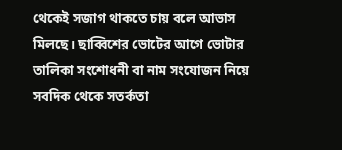থেকেই সজাগ থাকতে চায় বলে আভাস মিলছে। ছাব্বিশের ভোটের আগে ভোটার তালিকা সংশোধনী বা নাম সংযোজন নিয়ে সবদিক থেকে সতর্কতা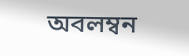অবলম্বন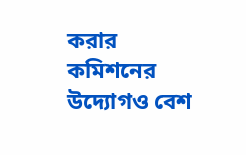করার কমিশনের উদ্যোগও বেশ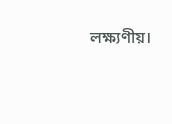লক্ষ্যণীয়।